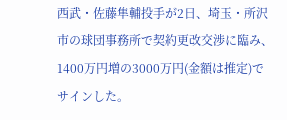西武・佐藤隼輔投手が2日、埼玉・所沢市の球団事務所で契約更改交渉に臨み、1400万円増の3000万円(金額は推定)でサインした。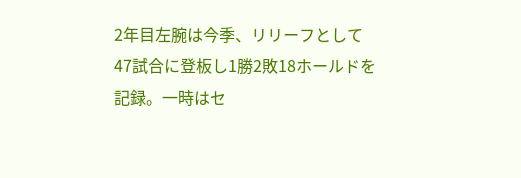2年目左腕は今季、リリーフとして47試合に登板し1勝2敗18ホールドを記録。一時はセ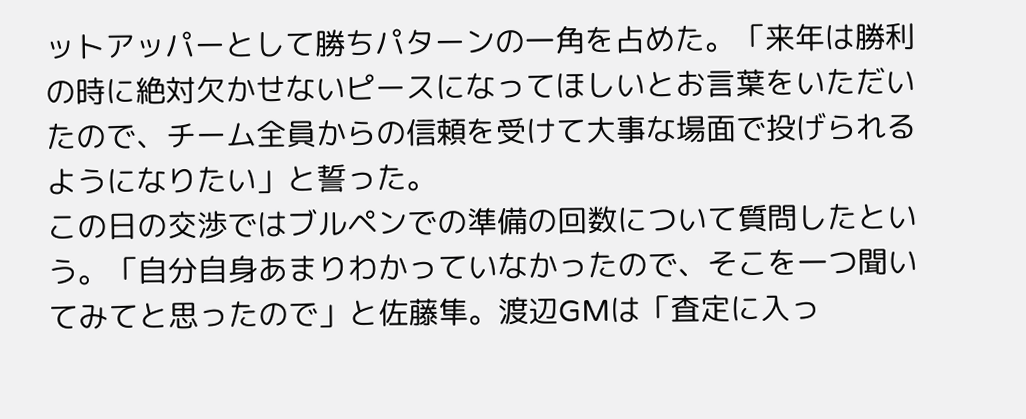ットアッパーとして勝ちパターンの一角を占めた。「来年は勝利の時に絶対欠かせないピースになってほしいとお言葉をいただいたので、チーム全員からの信頼を受けて大事な場面で投げられるようになりたい」と誓った。
この日の交渉ではブルペンでの準備の回数について質問したという。「自分自身あまりわかっていなかったので、そこを一つ聞いてみてと思ったので」と佐藤隼。渡辺GMは「査定に入っ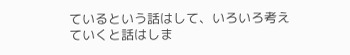ているという話はして、いろいろ考えていくと話はしま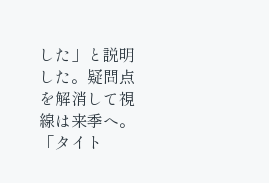した」と説明した。疑問点を解消して視線は来季へ。「タイト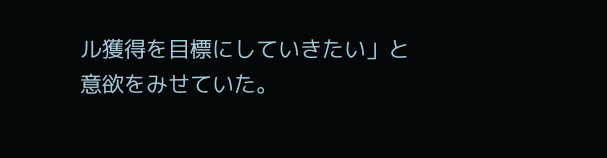ル獲得を目標にしていきたい」と意欲をみせていた。